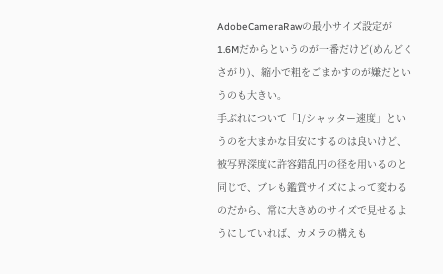AdobeCameraRawの最小サイズ設定が1.6Mだからというのが一番だけど(めんどくさがり)、縮小で粗をごまかすのが嫌だというのも大きい。
手ぶれについて「1/シャッター速度」というのを大まかな目安にするのは良いけど、被写界深度に許容錯乱円の径を用いるのと同じで、ブレも鑑賞サイズによって変わるのだから、常に大きめのサイズで見せるようにしていれば、カメラの構えも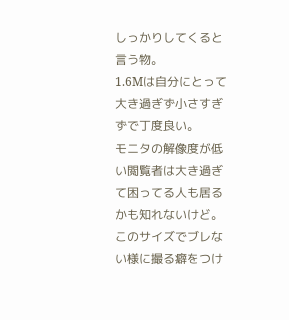しっかりしてくると言う物。
1.6Mは自分にとって大き過ぎず小さすぎずで丁度良い。
モニタの解像度が低い閲覧者は大き過ぎて困ってる人も居るかも知れないけど。
このサイズでブレない様に撮る癖をつけ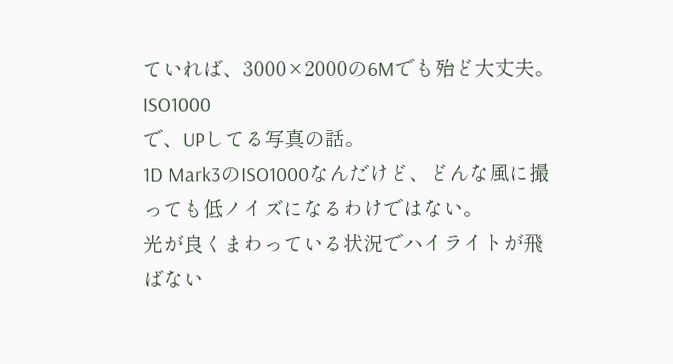ていれば、3000×2000の6Mでも殆ど大丈夫。
ISO1000
で、UPしてる写真の話。
1D Mark3のISO1000なんだけど、どんな風に撮っても低ノイズになるわけではない。
光が良くまわっている状況でハイライトが飛ばない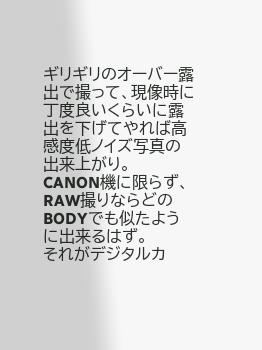ギリギリのオーバー露出で撮って、現像時に丁度良いくらいに露出を下げてやれば高感度低ノイズ写真の出来上がり。
CANON機に限らず、RAW撮りならどのBODYでも似たように出来るはず。
それがデジタルカ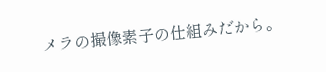メラの撮像素子の仕組みだから。